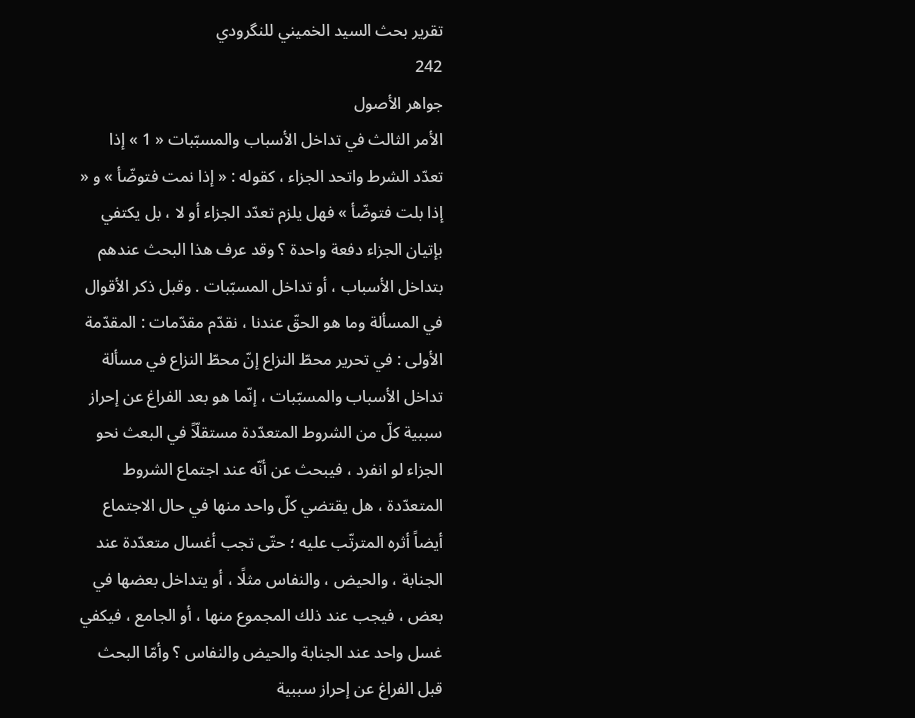تقرير بحث السيد الخميني للنگرودي
242
جواهر الأصول
الأمر الثالث في تداخل الأسباب والمسبّبات « 1 » إذا تعدّد الشرط واتحد الجزاء ، كقوله : « إذا نمت فتوضّأ » و « إذا بلت فتوضّأ » فهل يلزم تعدّد الجزاء أو لا ، بل يكتفي بإتيان الجزاء دفعة واحدة ؟ وقد عرف هذا البحث عندهم بتداخل الأسباب ، أو تداخل المسبّبات . وقبل ذكر الأقوال في المسألة وما هو الحقّ عندنا ، نقدّم مقدّمات : المقدّمة الأولى : في تحرير محطّ النزاع إنّ محطّ النزاع في مسألة تداخل الأسباب والمسبّبات ، إنّما هو بعد الفراغ عن إحراز سببية كلّ من الشروط المتعدّدة مستقلّاً في البعث نحو الجزاء لو انفرد ، فيبحث عن أنّه عند اجتماع الشروط المتعدّدة ، هل يقتضي كلّ واحد منها في حال الاجتماع أيضاً أثره المترتّب عليه ؛ حتّى تجب أغسال متعدّدة عند الجنابة ، والحيض ، والنفاس مثلًا ، أو يتداخل بعضها في بعض ، فيجب عند ذلك المجموع منها ، أو الجامع ، فيكفي غسل واحد عند الجنابة والحيض والنفاس ؟ وأمّا البحث قبل الفراغ عن إحراز سببية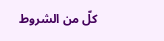كلّ من الشروط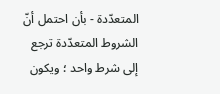المتعدّدة - بأن احتمل أنّ الشروط المتعدّدة ترجع إلى شرط واحد ؛ ويكون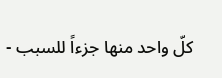كلّ واحد منها جزءاً للسبب -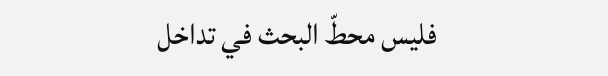فليس محطّ البحث في تداخل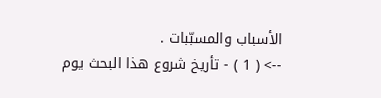الأسباب والمسبّبات .
--> ( 1 ) - تأريخ شروع هذا البحث يوم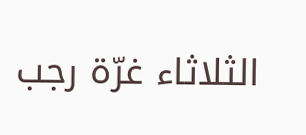الثلاثاء غرّة رجب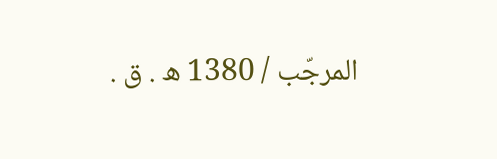المرجّب / 1380 ه . ق .